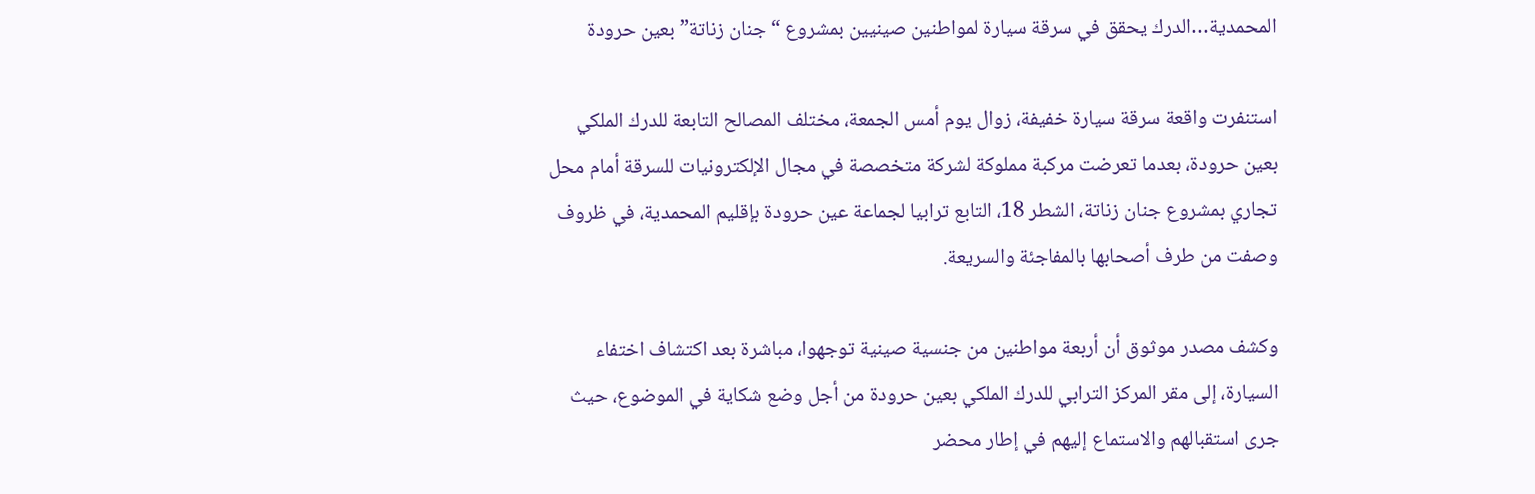المحمدية…الدرك يحقق في سرقة سيارة لمواطنين صينيين بمشروع “جنان زناتة” بعين حرودة

استنفرت واقعة سرقة سيارة خفيفة، زوال يوم أمس الجمعة، مختلف المصالح التابعة للدرك الملكي بعين حرودة، بعدما تعرضت مركبة مملوكة لشركة متخصصة في مجال الإلكترونيات للسرقة أمام محل تجاري بمشروع جنان زناتة، الشطر 18، التابع ترابيا لجماعة عين حرودة بإقليم المحمدية، في ظروف وصفت من طرف أصحابها بالمفاجئة والسريعة.

وكشف مصدر موثوق أن أربعة مواطنين من جنسية صينية توجهوا، مباشرة بعد اكتشاف اختفاء السيارة، إلى مقر المركز الترابي للدرك الملكي بعين حرودة من أجل وضع شكاية في الموضوع، حيث جرى استقبالهم والاستماع إليهم في إطار محضر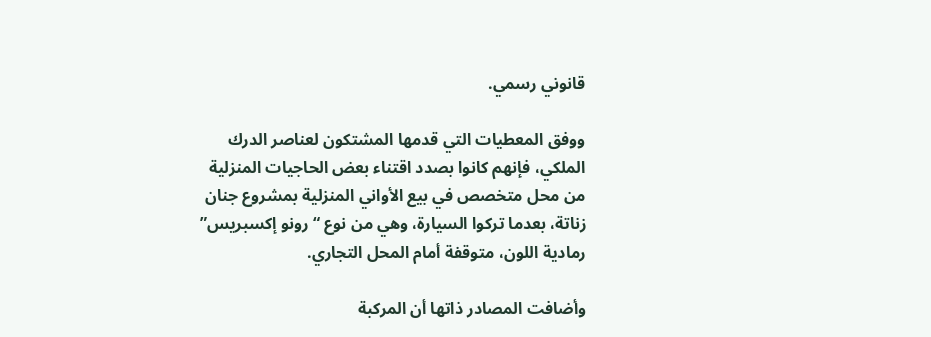قانوني رسمي.

ووفق المعطيات التي قدمها المشتكون لعناصر الدرك الملكي، فإنهم كانوا بصدد اقتناء بعض الحاجيات المنزلية من محل متخصص في بيع الأواني المنزلية بمشروع جنان زناتة، بعدما تركوا السيارة، وهي من نوع “رونو إكسبريس” رمادية اللون، متوقفة أمام المحل التجاري.

وأضافت المصادر ذاتها أن المركبة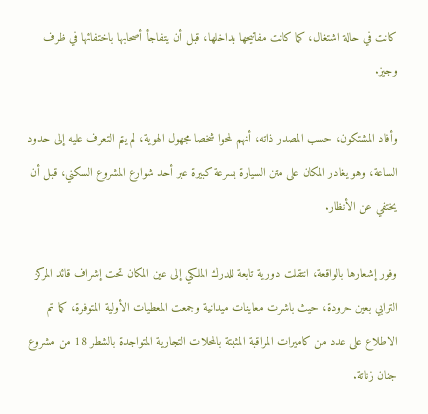كانت في حالة اشتغال، كما كانت مفاتيحها بداخلها، قبل أن يتفاجأ أصحابها باختفائها في ظرف وجيز.

وأفاد المشتكون، حسب المصدر ذاته، أنهم لمحوا شخصا مجهول الهوية، لم يتم التعرف عليه إلى حدود الساعة، وهو يغادر المكان على متن السيارة بسرعة كبيرة عبر أحد شوارع المشروع السكني، قبل أن يختفي عن الأنظار.

وفور إشعارها بالواقعة، انتقلت دورية تابعة للدرك الملكي إلى عين المكان تحت إشراف قائد المركز الترابي بعين حرودة، حيث باشرت معاينات ميدانية وجمعت المعطيات الأولية المتوفرة، كما تم الاطلاع على عدد من كاميرات المراقبة المثبتة بالمحلات التجارية المتواجدة بالشطر 18 من مشروع جنان زناتة.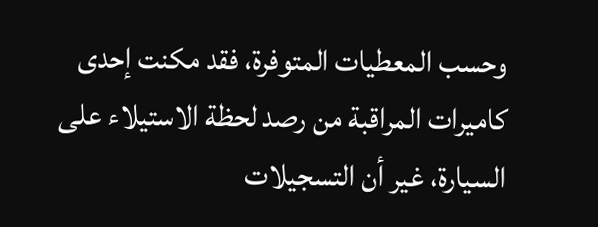وحسب المعطيات المتوفرة، فقد مكنت إحدى كاميرات المراقبة من رصد لحظة الاستيلاء على السيارة، غير أن التسجيلات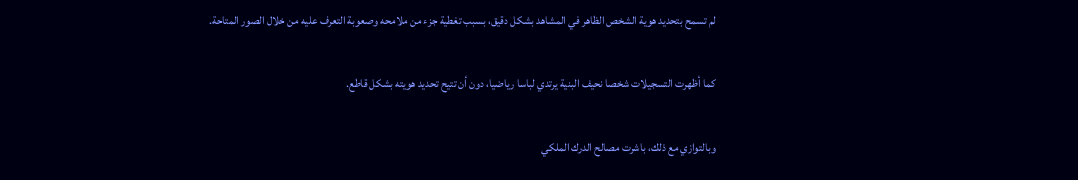لم تسمح بتحديد هوية الشخص الظاهر في المشاهد بشكل دقيق، بسبب تغطية جزء من ملامحه وصعوبة التعرف عليه من خلال الصور المتاحة.

كما أظهرت التسجيلات شخصا نحيف البنية يرتدي لباسا رياضيا، دون أن تتيح تحديد هويته بشكل قاطع.

وبالتوازي مع ذلك، باشرت مصالح الدرك الملكي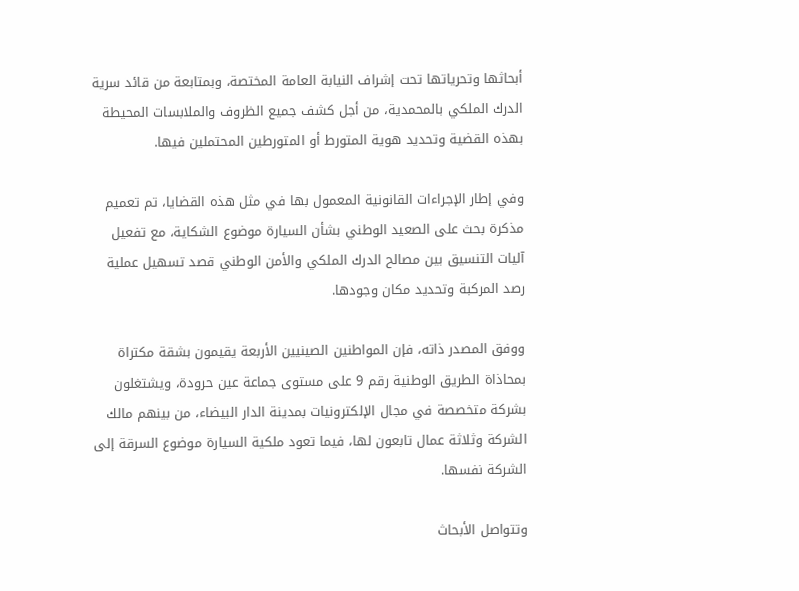أبحاثها وتحرياتها تحت إشراف النيابة العامة المختصة، وبمتابعة من قائد سرية الدرك الملكي بالمحمدية، من أجل كشف جميع الظروف والملابسات المحيطة بهذه القضية وتحديد هوية المتورط أو المتورطين المحتملين فيها.

وفي إطار الإجراءات القانونية المعمول بها في مثل هذه القضايا، تم تعميم مذكرة بحث على الصعيد الوطني بشأن السيارة موضوع الشكاية، مع تفعيل آليات التنسيق بين مصالح الدرك الملكي والأمن الوطني قصد تسهيل عملية رصد المركبة وتحديد مكان وجودها.

ووفق المصدر ذاته، فإن المواطنين الصينيين الأربعة يقيمون بشقة مكتراة بمحاذاة الطريق الوطنية رقم 9 على مستوى جماعة عين حرودة، ويشتغلون بشركة متخصصة في مجال الإلكترونيات بمدينة الدار البيضاء، من بينهم مالك الشركة وثلاثة عمال تابعون لها، فيما تعود ملكية السيارة موضوع السرقة إلى الشركة نفسها.

وتتواصل الأبحاث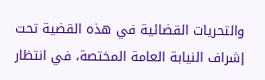والتحريات القضائية في هذه القضية تحت إشراف النيابة العامة المختصة، في انتظار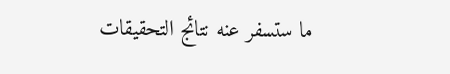ما ستسفر عنه نتائج التحقيقات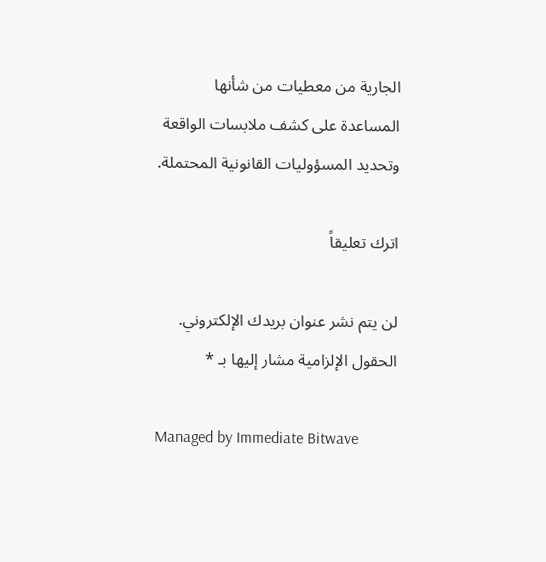الجارية من معطيات من شأنها المساعدة على كشف ملابسات الواقعة وتحديد المسؤوليات القانونية المحتملة.

اترك تعليقاً

لن يتم نشر عنوان بريدك الإلكتروني. الحقول الإلزامية مشار إليها بـ *

Managed by Immediate Bitwave